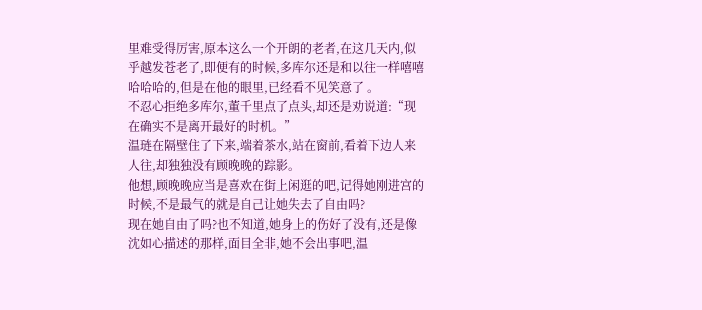里难受得厉害,原本这么一个开朗的老者,在这几天内,似乎越发苍老了,即便有的时候,多库尔还是和以往一样嘻嘻哈哈哈的,但是在他的眼里,已经看不见笑意了 。
不忍心拒绝多库尔,董千里点了点头,却还是劝说道:“现在确实不是离开最好的时机。”
温琏在隔壁住了下来,端着茶水,站在窗前,看着下边人来人往,却独独没有顾晚晚的踪影。
他想,顾晚晚应当是喜欢在街上闲逛的吧,记得她刚进宫的时候,不是最气的就是自己让她失去了自由吗?
现在她自由了吗?也不知道,她身上的伤好了没有,还是像沈如心描述的那样,面目全非,她不会出事吧,温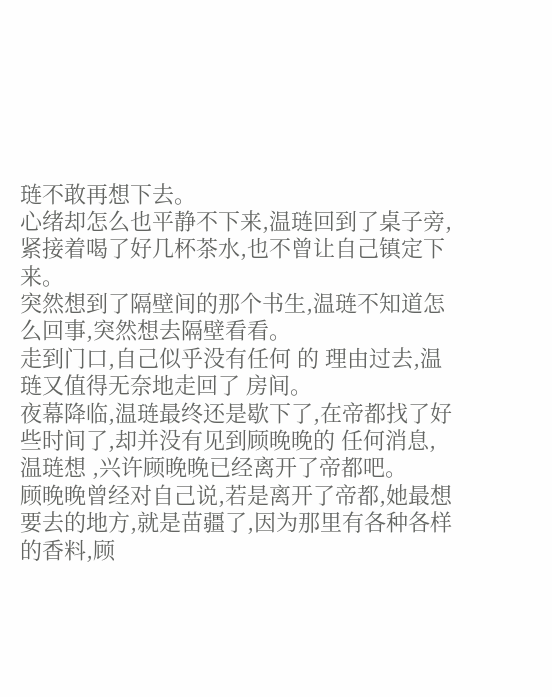琏不敢再想下去。
心绪却怎么也平静不下来,温琏回到了桌子旁,紧接着喝了好几杯茶水,也不曾让自己镇定下来。
突然想到了隔壁间的那个书生,温琏不知道怎么回事,突然想去隔壁看看。
走到门口,自己似乎没有任何 的 理由过去,温琏又值得无奈地走回了 房间。
夜幕降临,温琏最终还是歇下了,在帝都找了好些时间了,却并没有见到顾晚晚的 任何消息,温琏想 ,兴许顾晚晚已经离开了帝都吧。
顾晚晚曾经对自己说,若是离开了帝都,她最想要去的地方,就是苗疆了,因为那里有各种各样的香料,顾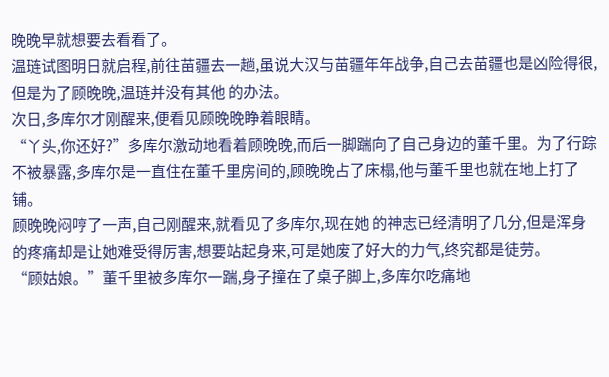晚晚早就想要去看看了。
温琏试图明日就启程,前往苗疆去一趟,虽说大汉与苗疆年年战争,自己去苗疆也是凶险得很,但是为了顾晚晚,温琏并没有其他 的办法。
次日,多库尔才刚醒来,便看见顾晚晚睁着眼睛。
“丫头,你还好?”多库尔激动地看着顾晚晚,而后一脚踹向了自己身边的董千里。为了行踪不被暴露,多库尔是一直住在董千里房间的,顾晚晚占了床榻,他与董千里也就在地上打了铺。
顾晚晚闷哼了一声,自己刚醒来,就看见了多库尔,现在她 的神志已经清明了几分,但是浑身的疼痛却是让她难受得厉害,想要站起身来,可是她废了好大的力气,终究都是徒劳。
“顾姑娘。”董千里被多库尔一踹,身子撞在了桌子脚上,多库尔吃痛地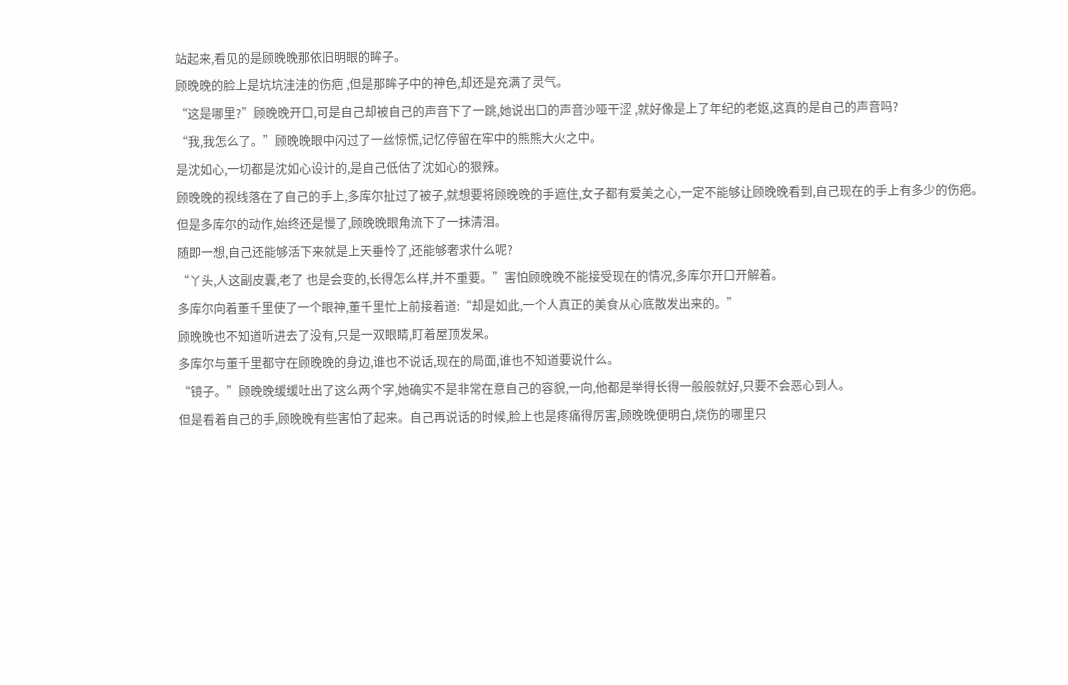站起来,看见的是顾晚晚那依旧明眼的眸子。
顾晚晚的脸上是坑坑洼洼的伤疤 ,但是那眸子中的神色,却还是充满了灵气。
“这是哪里?”顾晚晚开口,可是自己却被自己的声音下了一跳,她说出口的声音沙哑干涩 ,就好像是上了年纪的老妪,这真的是自己的声音吗?
“我,我怎么了。”顾晚晚眼中闪过了一丝惊慌,记忆停留在牢中的熊熊大火之中。
是沈如心,一切都是沈如心设计的,是自己低估了沈如心的狠辣。
顾晚晚的视线落在了自己的手上,多库尔扯过了被子,就想要将顾晚晚的手遮住,女子都有爱美之心,一定不能够让顾晚晚看到,自己现在的手上有多少的伤疤。
但是多库尔的动作,始终还是慢了,顾晚晚眼角流下了一抹清泪。
随即一想,自己还能够活下来就是上天垂怜了,还能够奢求什么呢?
“丫头,人这副皮囊,老了 也是会变的,长得怎么样,并不重要。”害怕顾晚晚不能接受现在的情况,多库尔开口开解着。
多库尔向着董千里使了一个眼神,董千里忙上前接着道:“却是如此,一个人真正的美食从心底散发出来的。”
顾晚晚也不知道听进去了没有,只是一双眼睛,盯着屋顶发呆。
多库尔与董千里都守在顾晚晚的身边,谁也不说话,现在的局面,谁也不知道要说什么。
“镜子。”顾晚晚缓缓吐出了这么两个字,她确实不是非常在意自己的容貌,一向,他都是举得长得一般般就好,只要不会恶心到人。
但是看着自己的手,顾晚晚有些害怕了起来。自己再说话的时候,脸上也是疼痛得厉害,顾晚晚便明白,烧伤的哪里只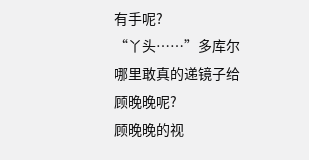有手呢?
“丫头……”多库尔哪里敢真的递镜子给顾晚晚呢?
顾晚晚的视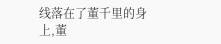线落在了董千里的身上,董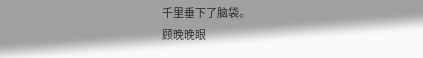千里垂下了脑袋。
顾晚晚眼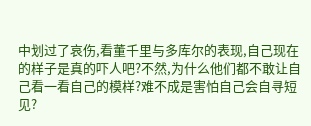中划过了哀伤,看董千里与多库尔的表现,自己现在的样子是真的吓人吧?不然,为什么他们都不敢让自己看一看自己的模样?难不成是害怕自己会自寻短见?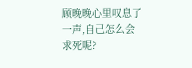顾晚晚心里叹息了一声,自己怎么会求死呢?